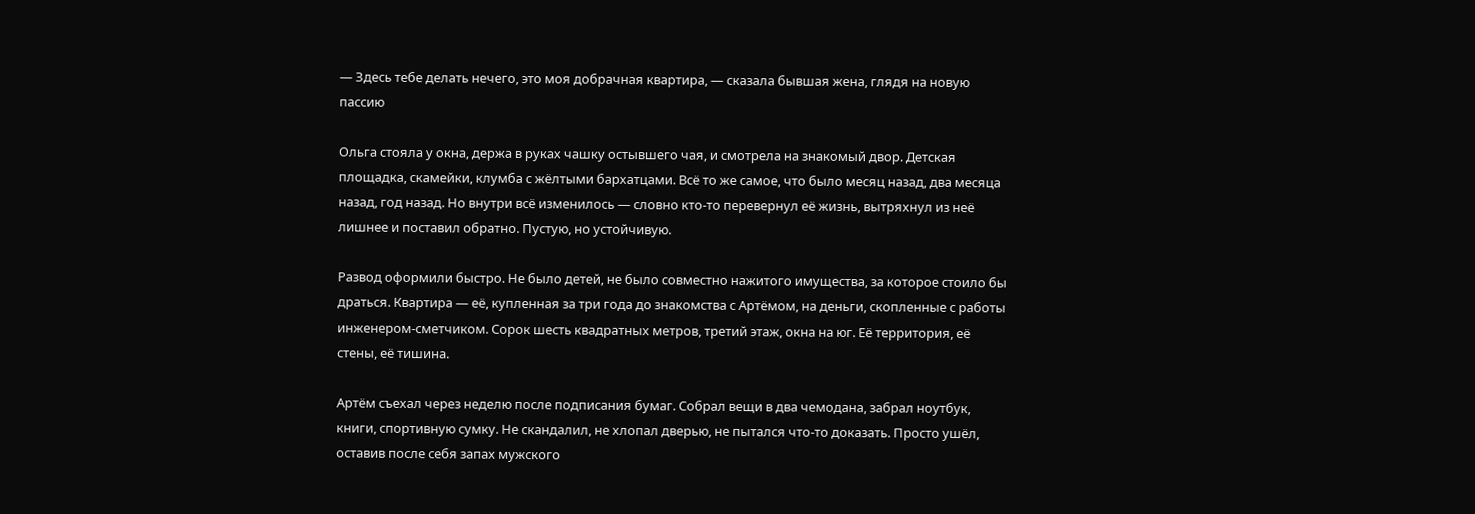— Здесь тебе делать нечего, это моя добрачная квартира, — сказала бывшая жена, глядя на новую пассию

Ольга стояла у окна, держа в руках чашку остывшего чая, и смотрела на знакомый двор. Детская площадка, скамейки, клумба с жёлтыми бархатцами. Всё то же самое, что было месяц назад, два месяца назад, год назад. Но внутри всё изменилось — словно кто-то перевернул её жизнь, вытряхнул из неё лишнее и поставил обратно. Пустую, но устойчивую.

Развод оформили быстро. Не было детей, не было совместно нажитого имущества, за которое стоило бы драться. Квартира — её, купленная за три года до знакомства с Артёмом, на деньги, скопленные с работы инженером-сметчиком. Сорок шесть квадратных метров, третий этаж, окна на юг. Её территория, её стены, её тишина.

Артём съехал через неделю после подписания бумаг. Собрал вещи в два чемодана, забрал ноутбук, книги, спортивную сумку. Не скандалил, не хлопал дверью, не пытался что-то доказать. Просто ушёл, оставив после себя запах мужского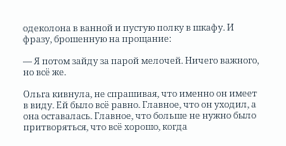одеколона в ванной и пустую полку в шкафу. И фразу, брошенную на прощание:

— Я потом зайду за парой мелочей. Ничего важного, но всё же.

Ольга кивнула, не спрашивая, что именно он имеет в виду. Ей было всё равно. Главное, что он уходил, а она оставалась. Главное, что больше не нужно было притворяться, что всё хорошо, когда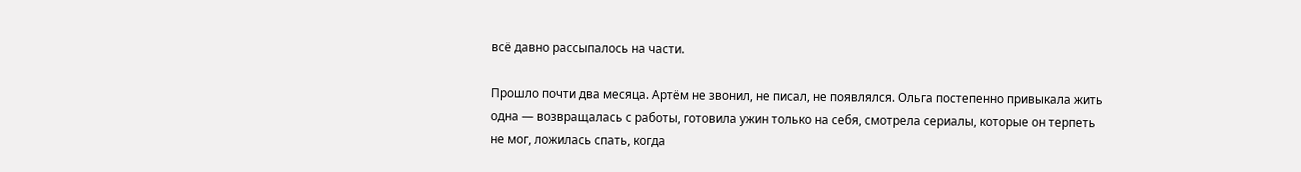всё давно рассыпалось на части.

Прошло почти два месяца. Артём не звонил, не писал, не появлялся. Ольга постепенно привыкала жить одна — возвращалась с работы, готовила ужин только на себя, смотрела сериалы, которые он терпеть не мог, ложилась спать, когда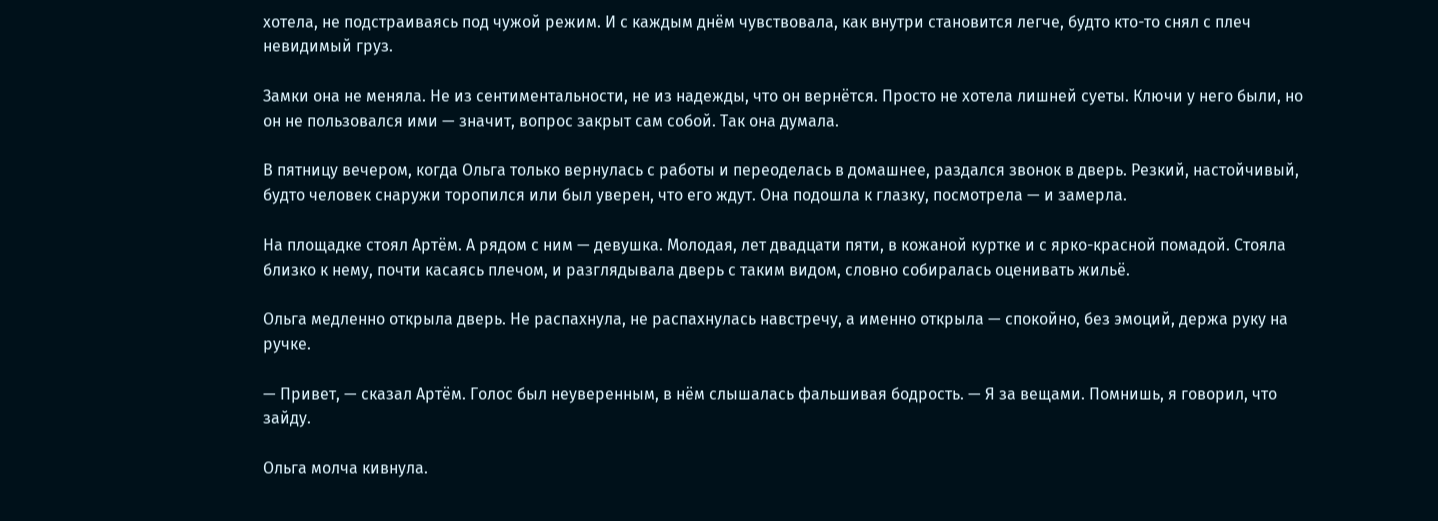хотела, не подстраиваясь под чужой режим. И с каждым днём чувствовала, как внутри становится легче, будто кто-то снял с плеч невидимый груз.

Замки она не меняла. Не из сентиментальности, не из надежды, что он вернётся. Просто не хотела лишней суеты. Ключи у него были, но он не пользовался ими — значит, вопрос закрыт сам собой. Так она думала.

В пятницу вечером, когда Ольга только вернулась с работы и переоделась в домашнее, раздался звонок в дверь. Резкий, настойчивый, будто человек снаружи торопился или был уверен, что его ждут. Она подошла к глазку, посмотрела — и замерла.

На площадке стоял Артём. А рядом с ним — девушка. Молодая, лет двадцати пяти, в кожаной куртке и с ярко-красной помадой. Стояла близко к нему, почти касаясь плечом, и разглядывала дверь с таким видом, словно собиралась оценивать жильё.

Ольга медленно открыла дверь. Не распахнула, не распахнулась навстречу, а именно открыла — спокойно, без эмоций, держа руку на ручке.

— Привет, — сказал Артём. Голос был неуверенным, в нём слышалась фальшивая бодрость. — Я за вещами. Помнишь, я говорил, что зайду.

Ольга молча кивнула.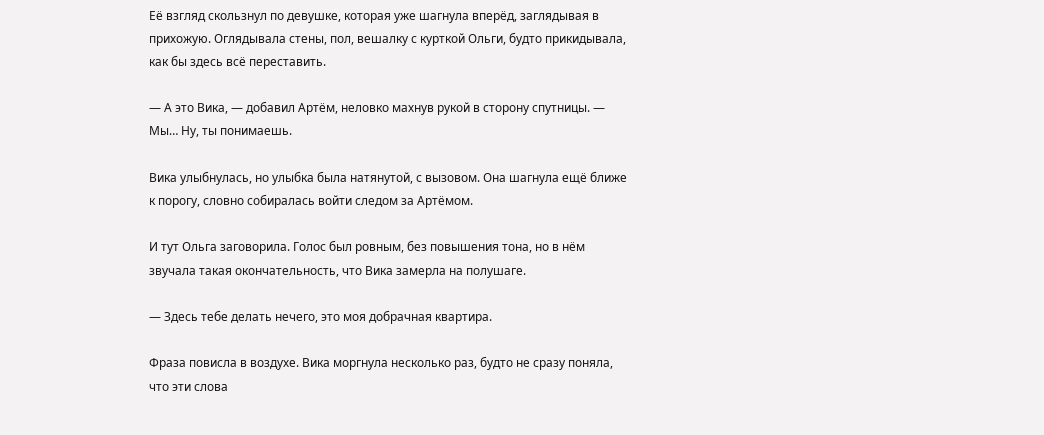Её взгляд скользнул по девушке, которая уже шагнула вперёд, заглядывая в прихожую. Оглядывала стены, пол, вешалку с курткой Ольги, будто прикидывала, как бы здесь всё переставить.

— А это Вика, — добавил Артём, неловко махнув рукой в сторону спутницы. — Мы… Ну, ты понимаешь.

Вика улыбнулась, но улыбка была натянутой, с вызовом. Она шагнула ещё ближе к порогу, словно собиралась войти следом за Артёмом.

И тут Ольга заговорила. Голос был ровным, без повышения тона, но в нём звучала такая окончательность, что Вика замерла на полушаге.

— Здесь тебе делать нечего, это моя добрачная квартира.

Фраза повисла в воздухе. Вика моргнула несколько раз, будто не сразу поняла, что эти слова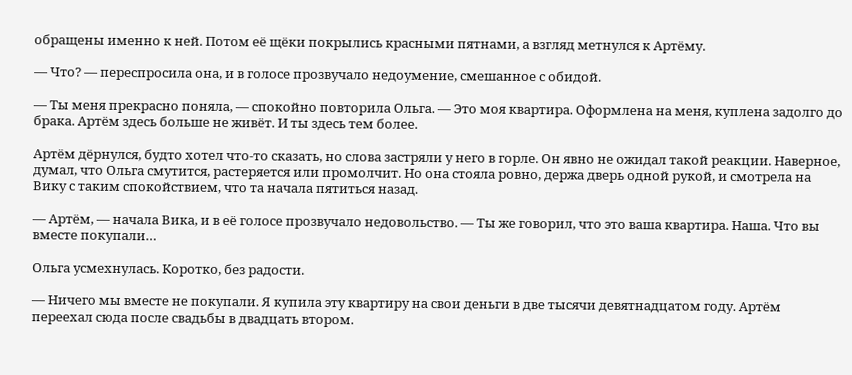обращены именно к ней. Потом её щёки покрылись красными пятнами, а взгляд метнулся к Артёму.

— Что? — переспросила она, и в голосе прозвучало недоумение, смешанное с обидой.

— Ты меня прекрасно поняла, — спокойно повторила Ольга. — Это моя квартира. Оформлена на меня, куплена задолго до брака. Артём здесь больше не живёт. И ты здесь тем более.

Артём дёрнулся, будто хотел что-то сказать, но слова застряли у него в горле. Он явно не ожидал такой реакции. Наверное, думал, что Ольга смутится, растеряется или промолчит. Но она стояла ровно, держа дверь одной рукой, и смотрела на Вику с таким спокойствием, что та начала пятиться назад.

— Артём, — начала Вика, и в её голосе прозвучало недовольство. — Ты же говорил, что это ваша квартира. Наша. Что вы вместе покупали…

Ольга усмехнулась. Коротко, без радости.

— Ничего мы вместе не покупали. Я купила эту квартиру на свои деньги в две тысячи девятнадцатом году. Артём переехал сюда после свадьбы в двадцать втором.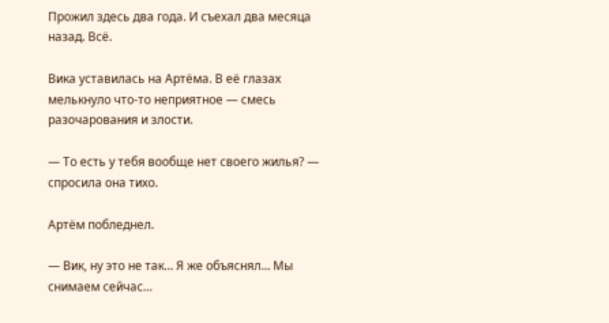Прожил здесь два года. И съехал два месяца назад. Всё.

Вика уставилась на Артёма. В её глазах мелькнуло что-то неприятное — смесь разочарования и злости.

— То есть у тебя вообще нет своего жилья? — спросила она тихо.

Артём побледнел.

— Вик, ну это не так… Я же объяснял… Мы снимаем сейчас…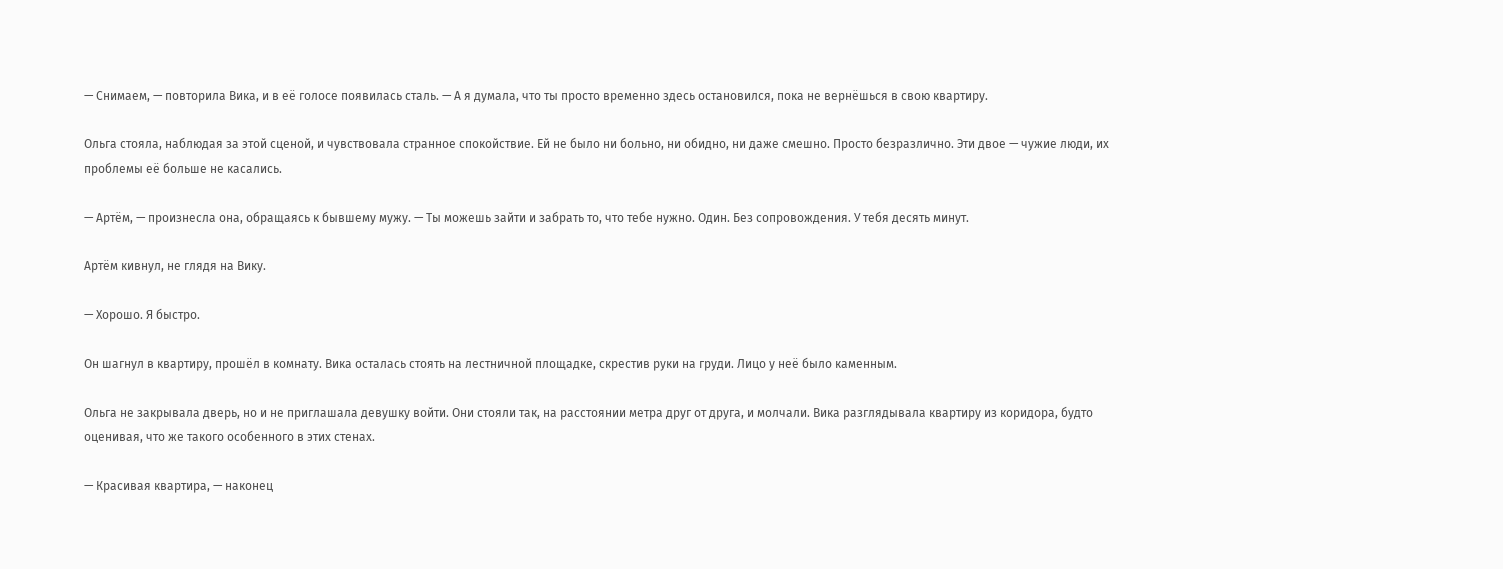— Снимаем, — повторила Вика, и в её голосе появилась сталь. — А я думала, что ты просто временно здесь остановился, пока не вернёшься в свою квартиру.

Ольга стояла, наблюдая за этой сценой, и чувствовала странное спокойствие. Ей не было ни больно, ни обидно, ни даже смешно. Просто безразлично. Эти двое — чужие люди, их проблемы её больше не касались.

— Артём, — произнесла она, обращаясь к бывшему мужу. — Ты можешь зайти и забрать то, что тебе нужно. Один. Без сопровождения. У тебя десять минут.

Артём кивнул, не глядя на Вику.

— Хорошо. Я быстро.

Он шагнул в квартиру, прошёл в комнату. Вика осталась стоять на лестничной площадке, скрестив руки на груди. Лицо у неё было каменным.

Ольга не закрывала дверь, но и не приглашала девушку войти. Они стояли так, на расстоянии метра друг от друга, и молчали. Вика разглядывала квартиру из коридора, будто оценивая, что же такого особенного в этих стенах.

— Красивая квартира, — наконец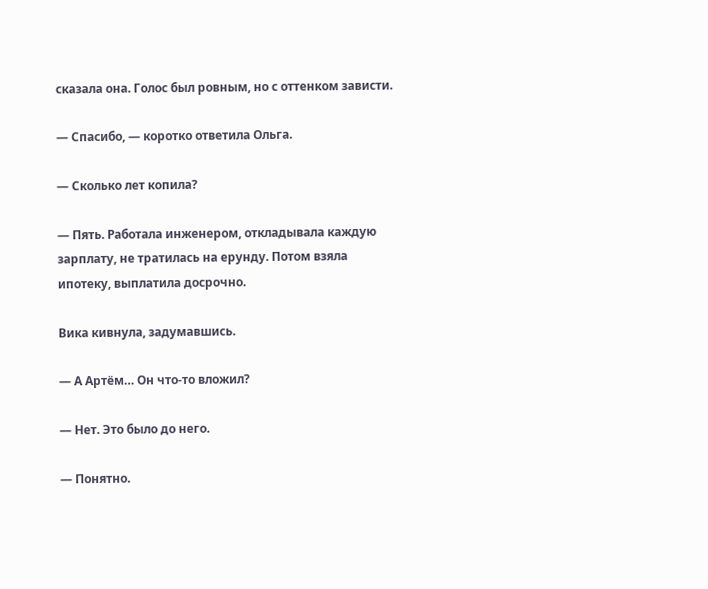сказала она. Голос был ровным, но с оттенком зависти.

— Спасибо, — коротко ответила Ольга.

— Сколько лет копила?

— Пять. Работала инженером, откладывала каждую зарплату, не тратилась на ерунду. Потом взяла ипотеку, выплатила досрочно.

Вика кивнула, задумавшись.

— А Артём… Он что-то вложил?

— Нет. Это было до него.

— Понятно.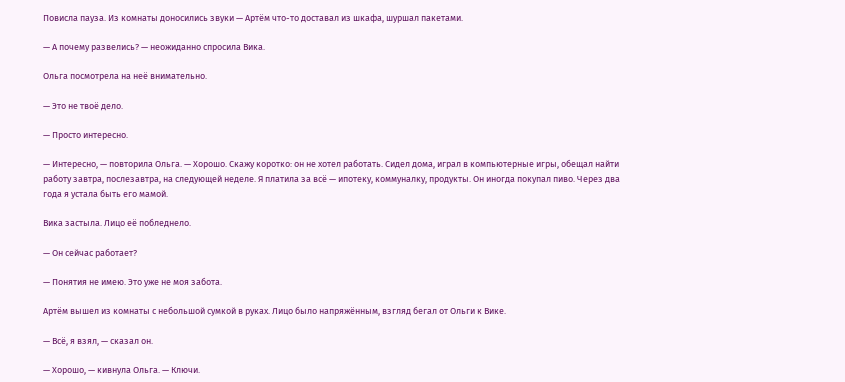Повисла пауза. Из комнаты доносились звуки — Артём что-то доставал из шкафа, шуршал пакетами.

— А почему развелись? — неожиданно спросила Вика.

Ольга посмотрела на неё внимательно.

— Это не твоё дело.

— Просто интересно.

— Интересно, — повторила Ольга. — Хорошо. Скажу коротко: он не хотел работать. Сидел дома, играл в компьютерные игры, обещал найти работу завтра, послезавтра, на следующей неделе. Я платила за всё — ипотеку, коммуналку, продукты. Он иногда покупал пиво. Через два года я устала быть его мамой.

Вика застыла. Лицо её побледнело.

— Он сейчас работает?

— Понятия не имею. Это уже не моя забота.

Артём вышел из комнаты с небольшой сумкой в руках. Лицо было напряжённым, взгляд бегал от Ольги к Вике.

— Всё, я взял, — сказал он.

— Хорошо, — кивнула Ольга. — Ключи.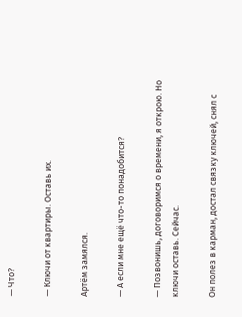— Что?

— Ключи от квартиры. Оставь их.

Артём замялся.

— А если мне ещё что-то понадобится?

— Позвонишь, договоримся о времени, я открою. Но ключи оставь. Сейчас.

Он полез в карман, достал связку ключей, снял с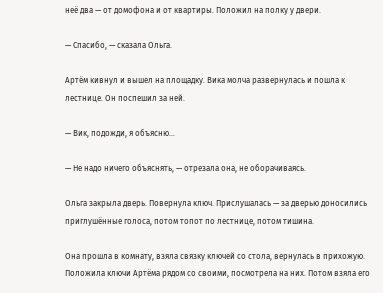неё два — от домофона и от квартиры. Положил на полку у двери.

— Спасибо, — сказала Ольга.

Артём кивнул и вышел на площадку. Вика молча развернулась и пошла к лестнице. Он поспешил за ней.

— Вик, подожди, я объясню…

— Не надо ничего объяснять, — отрезала она, не оборачиваясь.

Ольга закрыла дверь. Повернула ключ. Прислушалась — за дверью доносились приглушённые голоса, потом топот по лестнице, потом тишина.

Она прошла в комнату, взяла связку ключей со стола, вернулась в прихожую. Положила ключи Артёма рядом со своими, посмотрела на них. Потом взяла его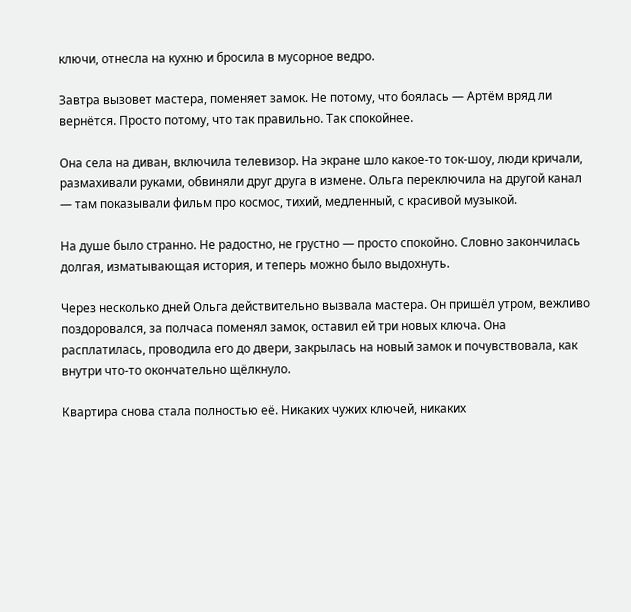ключи, отнесла на кухню и бросила в мусорное ведро.

Завтра вызовет мастера, поменяет замок. Не потому, что боялась — Артём вряд ли вернётся. Просто потому, что так правильно. Так спокойнее.

Она села на диван, включила телевизор. На экране шло какое-то ток-шоу, люди кричали, размахивали руками, обвиняли друг друга в измене. Ольга переключила на другой канал — там показывали фильм про космос, тихий, медленный, с красивой музыкой.

На душе было странно. Не радостно, не грустно — просто спокойно. Словно закончилась долгая, изматывающая история, и теперь можно было выдохнуть.

Через несколько дней Ольга действительно вызвала мастера. Он пришёл утром, вежливо поздоровался, за полчаса поменял замок, оставил ей три новых ключа. Она расплатилась, проводила его до двери, закрылась на новый замок и почувствовала, как внутри что-то окончательно щёлкнуло.

Квартира снова стала полностью её. Никаких чужих ключей, никаких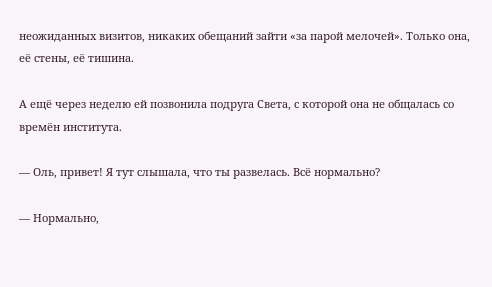неожиданных визитов, никаких обещаний зайти «за парой мелочей». Только она, её стены, её тишина.

А ещё через неделю ей позвонила подруга Света, с которой она не общалась со времён института.

— Оль, привет! Я тут слышала, что ты развелась. Всё нормально?

— Нормально,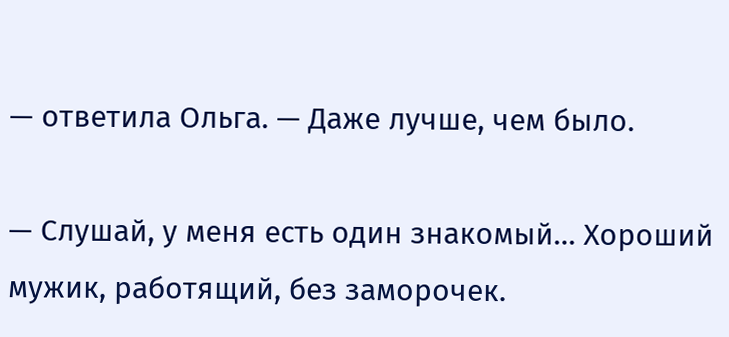— ответила Ольга. — Даже лучше, чем было.

— Слушай, у меня есть один знакомый… Хороший мужик, работящий, без заморочек.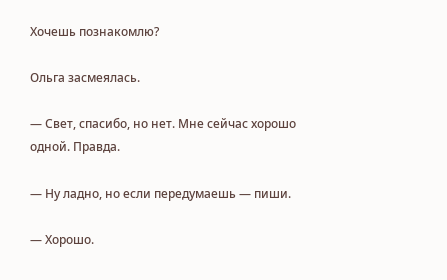Хочешь познакомлю?

Ольга засмеялась.

— Свет, спасибо, но нет. Мне сейчас хорошо одной. Правда.

— Ну ладно, но если передумаешь — пиши.

— Хорошо.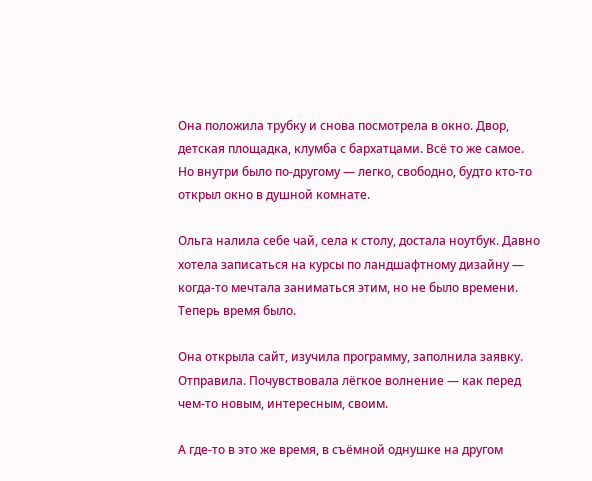Она положила трубку и снова посмотрела в окно. Двор, детская площадка, клумба с бархатцами. Всё то же самое. Но внутри было по-другому — легко, свободно, будто кто-то открыл окно в душной комнате.

Ольга налила себе чай, села к столу, достала ноутбук. Давно хотела записаться на курсы по ландшафтному дизайну — когда-то мечтала заниматься этим, но не было времени. Теперь время было.

Она открыла сайт, изучила программу, заполнила заявку. Отправила. Почувствовала лёгкое волнение — как перед чем-то новым, интересным, своим.

А где-то в это же время, в съёмной однушке на другом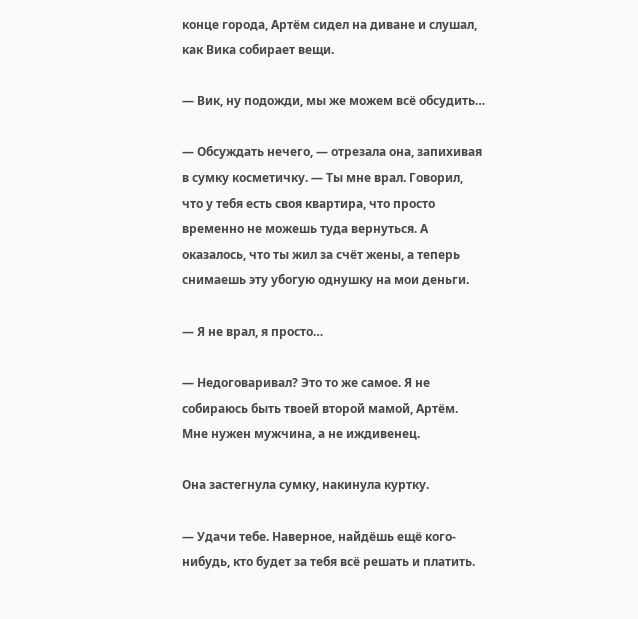конце города, Артём сидел на диване и слушал, как Вика собирает вещи.

— Вик, ну подожди, мы же можем всё обсудить…

— Обсуждать нечего, — отрезала она, запихивая в сумку косметичку. — Ты мне врал. Говорил, что у тебя есть своя квартира, что просто временно не можешь туда вернуться. А оказалось, что ты жил за счёт жены, а теперь снимаешь эту убогую однушку на мои деньги.

— Я не врал, я просто…

— Недоговаривал? Это то же самое. Я не собираюсь быть твоей второй мамой, Артём. Мне нужен мужчина, а не иждивенец.

Она застегнула сумку, накинула куртку.

— Удачи тебе. Наверное, найдёшь ещё кого-нибудь, кто будет за тебя всё решать и платить.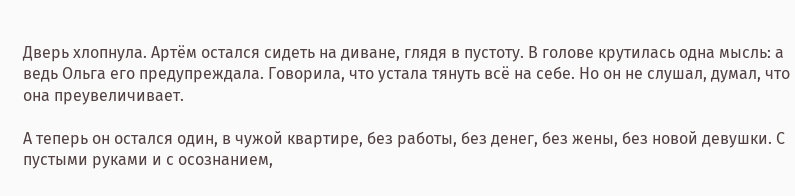Дверь хлопнула. Артём остался сидеть на диване, глядя в пустоту. В голове крутилась одна мысль: а ведь Ольга его предупреждала. Говорила, что устала тянуть всё на себе. Но он не слушал, думал, что она преувеличивает.

А теперь он остался один, в чужой квартире, без работы, без денег, без жены, без новой девушки. С пустыми руками и с осознанием,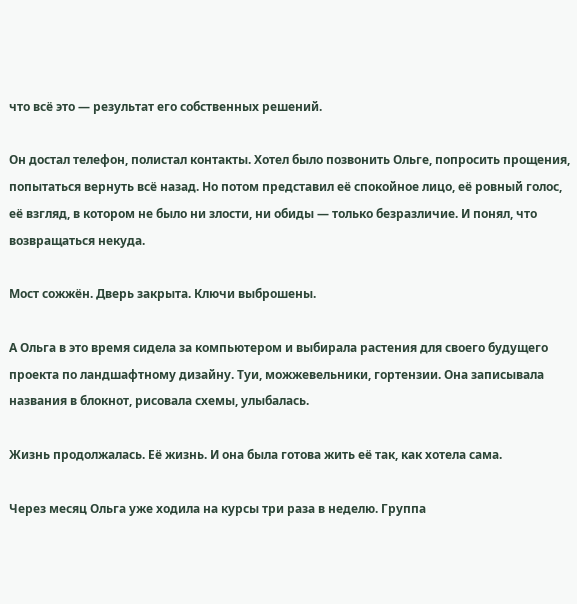что всё это — результат его собственных решений.

Он достал телефон, полистал контакты. Хотел было позвонить Ольге, попросить прощения, попытаться вернуть всё назад. Но потом представил её спокойное лицо, её ровный голос, её взгляд, в котором не было ни злости, ни обиды — только безразличие. И понял, что возвращаться некуда.

Мост сожжён. Дверь закрыта. Ключи выброшены.

А Ольга в это время сидела за компьютером и выбирала растения для своего будущего проекта по ландшафтному дизайну. Туи, можжевельники, гортензии. Она записывала названия в блокнот, рисовала схемы, улыбалась.

Жизнь продолжалась. Её жизнь. И она была готова жить её так, как хотела сама.

Через месяц Ольга уже ходила на курсы три раза в неделю. Группа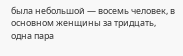была небольшой — восемь человек, в основном женщины за тридцать, одна пара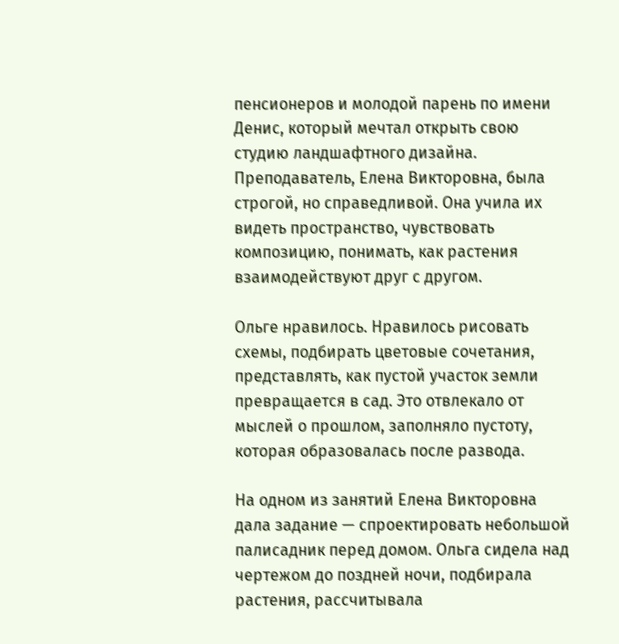пенсионеров и молодой парень по имени Денис, который мечтал открыть свою студию ландшафтного дизайна. Преподаватель, Елена Викторовна, была строгой, но справедливой. Она учила их видеть пространство, чувствовать композицию, понимать, как растения взаимодействуют друг с другом.

Ольге нравилось. Нравилось рисовать схемы, подбирать цветовые сочетания, представлять, как пустой участок земли превращается в сад. Это отвлекало от мыслей о прошлом, заполняло пустоту, которая образовалась после развода.

На одном из занятий Елена Викторовна дала задание — спроектировать небольшой палисадник перед домом. Ольга сидела над чертежом до поздней ночи, подбирала растения, рассчитывала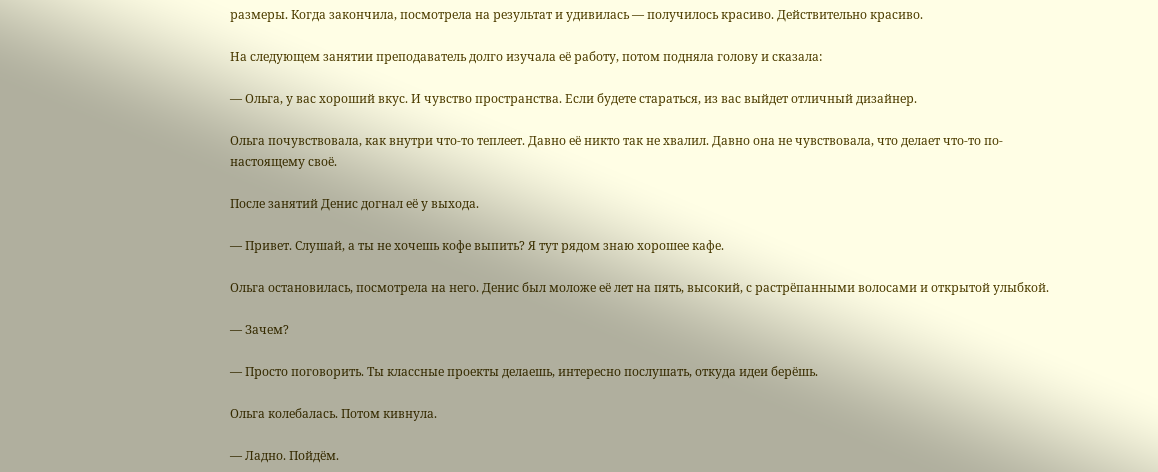размеры. Когда закончила, посмотрела на результат и удивилась — получилось красиво. Действительно красиво.

На следующем занятии преподаватель долго изучала её работу, потом подняла голову и сказала:

— Ольга, у вас хороший вкус. И чувство пространства. Если будете стараться, из вас выйдет отличный дизайнер.

Ольга почувствовала, как внутри что-то теплеет. Давно её никто так не хвалил. Давно она не чувствовала, что делает что-то по-настоящему своё.

После занятий Денис догнал её у выхода.

— Привет. Слушай, а ты не хочешь кофе выпить? Я тут рядом знаю хорошее кафе.

Ольга остановилась, посмотрела на него. Денис был моложе её лет на пять, высокий, с растрёпанными волосами и открытой улыбкой.

— Зачем?

— Просто поговорить. Ты классные проекты делаешь, интересно послушать, откуда идеи берёшь.

Ольга колебалась. Потом кивнула.

— Ладно. Пойдём.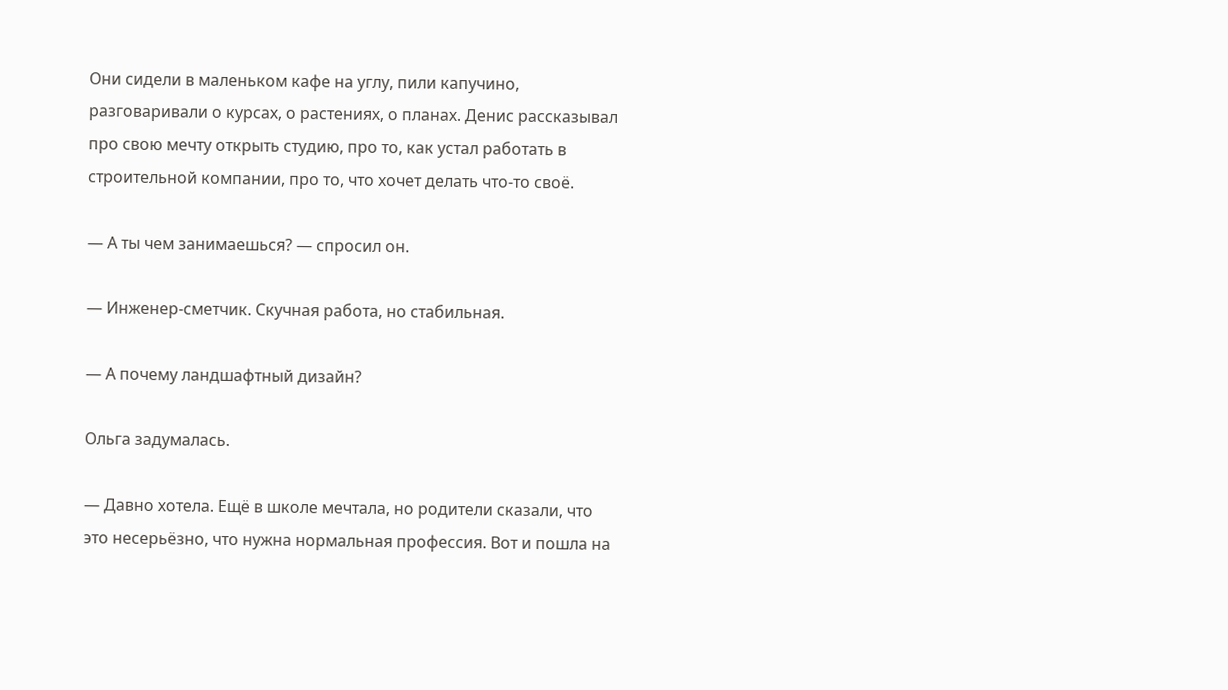Они сидели в маленьком кафе на углу, пили капучино, разговаривали о курсах, о растениях, о планах. Денис рассказывал про свою мечту открыть студию, про то, как устал работать в строительной компании, про то, что хочет делать что-то своё.

— А ты чем занимаешься? — спросил он.

— Инженер-сметчик. Скучная работа, но стабильная.

— А почему ландшафтный дизайн?

Ольга задумалась.

— Давно хотела. Ещё в школе мечтала, но родители сказали, что это несерьёзно, что нужна нормальная профессия. Вот и пошла на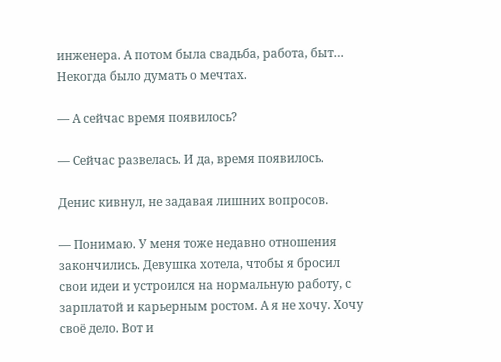инженера. А потом была свадьба, работа, быт… Некогда было думать о мечтах.

— А сейчас время появилось?

— Сейчас развелась. И да, время появилось.

Денис кивнул, не задавая лишних вопросов.

— Понимаю. У меня тоже недавно отношения закончились. Девушка хотела, чтобы я бросил свои идеи и устроился на нормальную работу, с зарплатой и карьерным ростом. А я не хочу. Хочу своё дело. Вот и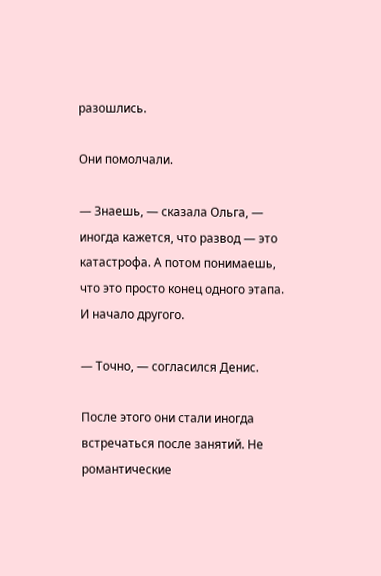разошлись.

Они помолчали.

— Знаешь, — сказала Ольга, — иногда кажется, что развод — это катастрофа. А потом понимаешь, что это просто конец одного этапа. И начало другого.

— Точно, — согласился Денис.

После этого они стали иногда встречаться после занятий. Не романтические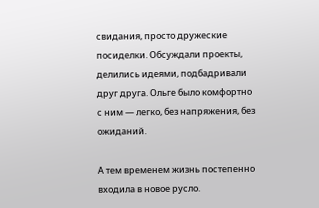свидания, просто дружеские посиделки. Обсуждали проекты, делились идеями, подбадривали друг друга. Ольге было комфортно с ним — легко, без напряжения, без ожиданий.

А тем временем жизнь постепенно входила в новое русло.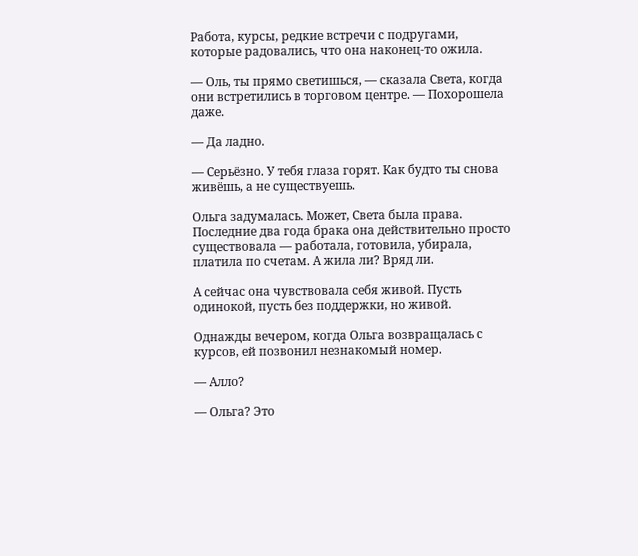Работа, курсы, редкие встречи с подругами, которые радовались, что она наконец-то ожила.

— Оль, ты прямо светишься, — сказала Света, когда они встретились в торговом центре. — Похорошела даже.

— Да ладно.

— Серьёзно. У тебя глаза горят. Как будто ты снова живёшь, а не существуешь.

Ольга задумалась. Может, Света была права. Последние два года брака она действительно просто существовала — работала, готовила, убирала, платила по счетам. А жила ли? Вряд ли.

А сейчас она чувствовала себя живой. Пусть одинокой, пусть без поддержки, но живой.

Однажды вечером, когда Ольга возвращалась с курсов, ей позвонил незнакомый номер.

— Алло?

— Ольга? Это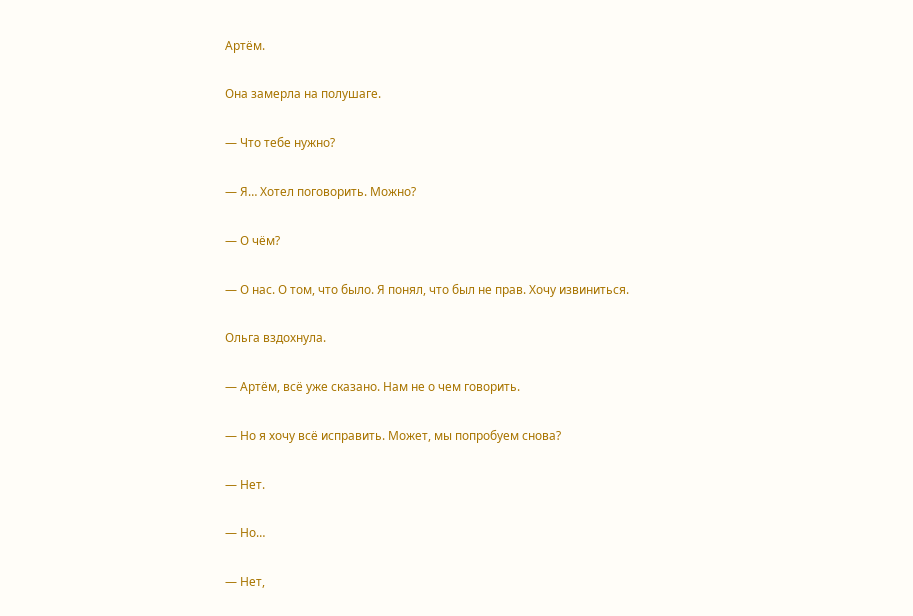Артём.

Она замерла на полушаге.

— Что тебе нужно?

— Я… Хотел поговорить. Можно?

— О чём?

— О нас. О том, что было. Я понял, что был не прав. Хочу извиниться.

Ольга вздохнула.

— Артём, всё уже сказано. Нам не о чем говорить.

— Но я хочу всё исправить. Может, мы попробуем снова?

— Нет.

— Но…

— Нет,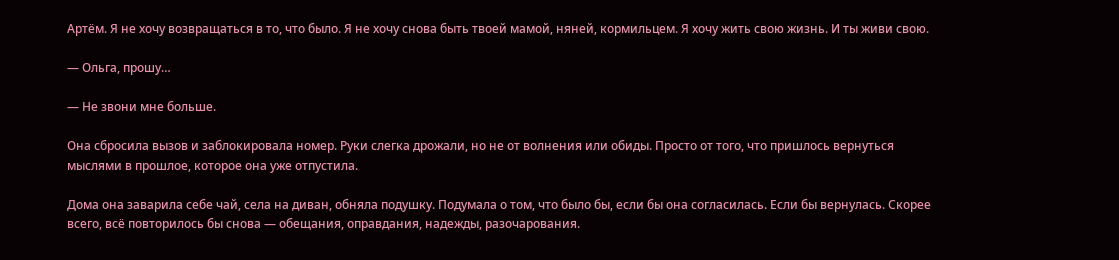Артём. Я не хочу возвращаться в то, что было. Я не хочу снова быть твоей мамой, няней, кормильцем. Я хочу жить свою жизнь. И ты живи свою.

— Ольга, прошу…

— Не звони мне больше.

Она сбросила вызов и заблокировала номер. Руки слегка дрожали, но не от волнения или обиды. Просто от того, что пришлось вернуться мыслями в прошлое, которое она уже отпустила.

Дома она заварила себе чай, села на диван, обняла подушку. Подумала о том, что было бы, если бы она согласилась. Если бы вернулась. Скорее всего, всё повторилось бы снова — обещания, оправдания, надежды, разочарования.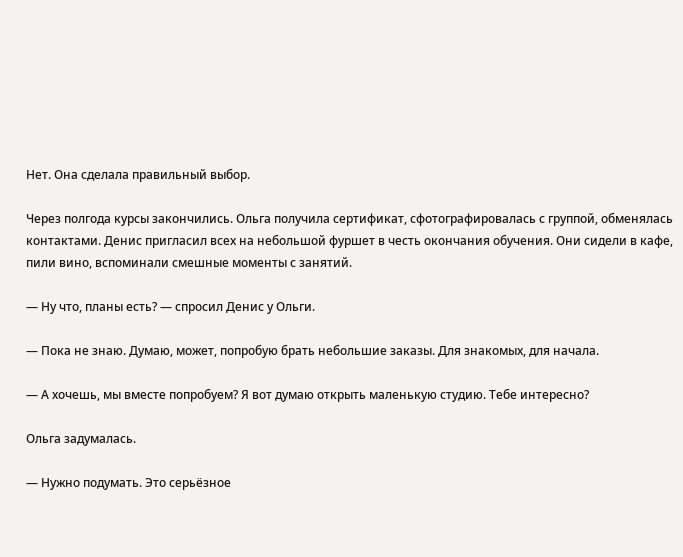Нет. Она сделала правильный выбор.

Через полгода курсы закончились. Ольга получила сертификат, сфотографировалась с группой, обменялась контактами. Денис пригласил всех на небольшой фуршет в честь окончания обучения. Они сидели в кафе, пили вино, вспоминали смешные моменты с занятий.

— Ну что, планы есть? — спросил Денис у Ольги.

— Пока не знаю. Думаю, может, попробую брать небольшие заказы. Для знакомых, для начала.

— А хочешь, мы вместе попробуем? Я вот думаю открыть маленькую студию. Тебе интересно?

Ольга задумалась.

— Нужно подумать. Это серьёзное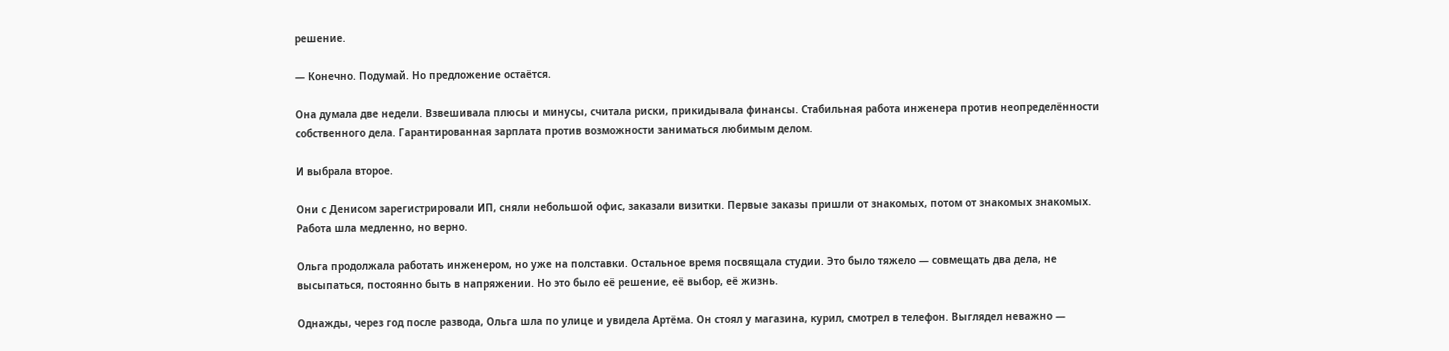решение.

— Конечно. Подумай. Но предложение остаётся.

Она думала две недели. Взвешивала плюсы и минусы, считала риски, прикидывала финансы. Стабильная работа инженера против неопределённости собственного дела. Гарантированная зарплата против возможности заниматься любимым делом.

И выбрала второе.

Они с Денисом зарегистрировали ИП, сняли небольшой офис, заказали визитки. Первые заказы пришли от знакомых, потом от знакомых знакомых. Работа шла медленно, но верно.

Ольга продолжала работать инженером, но уже на полставки. Остальное время посвящала студии. Это было тяжело — совмещать два дела, не высыпаться, постоянно быть в напряжении. Но это было её решение, её выбор, её жизнь.

Однажды, через год после развода, Ольга шла по улице и увидела Артёма. Он стоял у магазина, курил, смотрел в телефон. Выглядел неважно —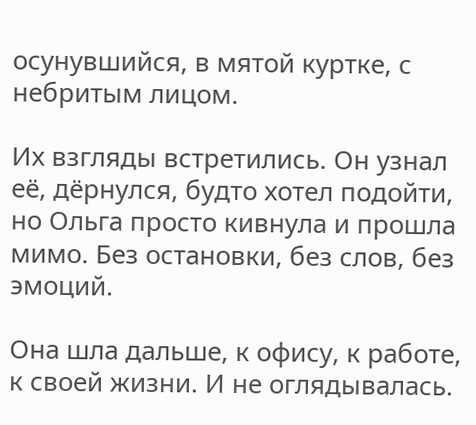осунувшийся, в мятой куртке, с небритым лицом.

Их взгляды встретились. Он узнал её, дёрнулся, будто хотел подойти, но Ольга просто кивнула и прошла мимо. Без остановки, без слов, без эмоций.

Она шла дальше, к офису, к работе, к своей жизни. И не оглядывалась.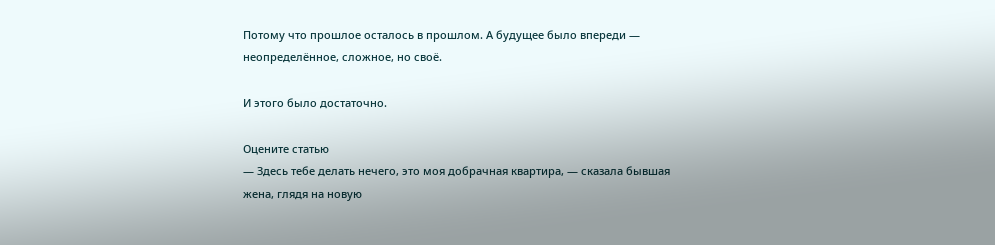Потому что прошлое осталось в прошлом. А будущее было впереди — неопределённое, сложное, но своё.

И этого было достаточно.

Оцените статью
— Здесь тебе делать нечего, это моя добрачная квартира, — сказала бывшая жена, глядя на новую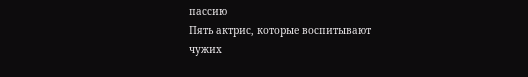пассию
Пять актрис, которые воспитывают чужих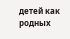детей как родных